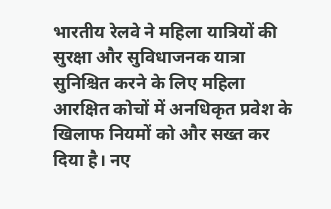भारतीय रेलवे ने महिला यात्रियों की सुरक्षा और सुविधाजनक यात्रा सुनिश्चित करने के लिए महिला आरक्षित कोचों में अनधिकृत प्रवेश के खिलाफ नियमों को और सख्त कर दिया है। नए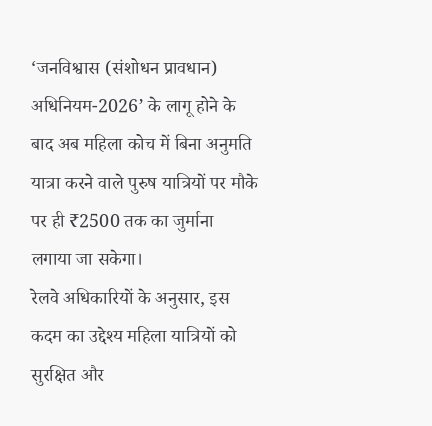‘जनविश्वास (संशोधन प्रावधान) अधिनियम-2026’ के लागू होने के बाद अब महिला कोच में बिना अनुमति यात्रा करने वाले पुरुष यात्रियों पर मौके पर ही ₹2500 तक का जुर्माना लगाया जा सकेगा।
रेलवे अधिकारियों के अनुसार, इस कदम का उद्देश्य महिला यात्रियों को सुरक्षित और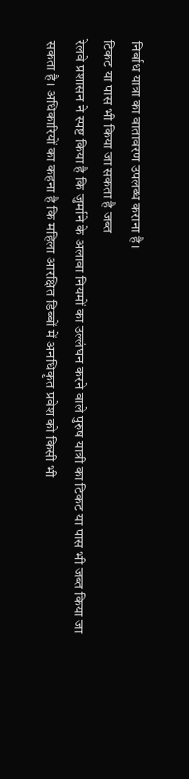निर्बाध यात्रा का वातावरण उपलब्ध कराना है।
टिकट या पास भी किया जा सकता है जब्त
रेलवे प्रशासन ने स्पष्ट किया है कि जुर्माने के अलावा नियमों का उल्लंघन करने वाले पुरुष यात्री का टिकट या पास भी जब्त किया जा सकता है। अधिकारियों का कहना है कि महिला आरक्षित डिब्बों में अनधिकृत प्रवेश को किसी भी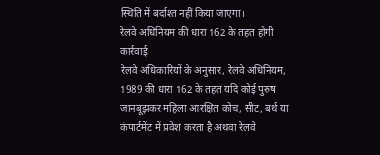स्थिति में बर्दाश्त नहीं किया जाएगा।
रेलवे अधिनियम की धारा 162 के तहत होगी कार्रवाई
रेलवे अधिकारियों के अनुसार, रेलवे अधिनियम, 1989 की धारा 162 के तहत यदि कोई पुरुष जानबूझकर महिला आरक्षित कोच, सीट, बर्थ या कंपार्टमेंट में प्रवेश करता है अथवा रेलवे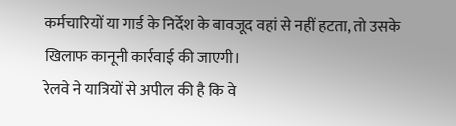कर्मचारियों या गार्ड के निर्देश के बावजूद वहां से नहीं हटता, तो उसके खिलाफ कानूनी कार्रवाई की जाएगी।
रेलवे ने यात्रियों से अपील की है कि वे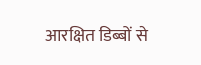आरक्षित डिब्बों से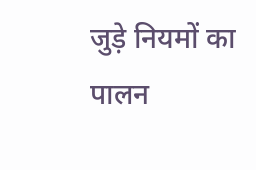जुड़े नियमों का पालन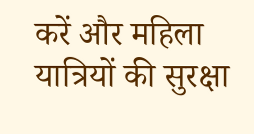करें और महिला यात्रियों की सुरक्षा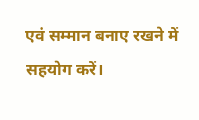एवं सम्मान बनाए रखने में सहयोग करें।